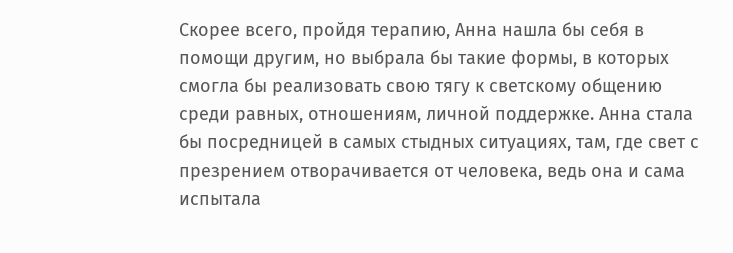Скорее всего, пройдя терапию, Анна нашла бы себя в помощи другим, но выбрала бы такие формы, в которых смогла бы реализовать свою тягу к светскому общению среди равных, отношениям, личной поддержке. Анна стала бы посредницей в самых стыдных ситуациях, там, где свет с презрением отворачивается от человека, ведь она и сама испытала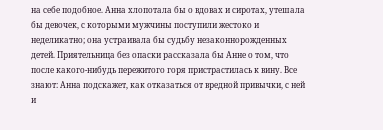на себе подобное. Анна хлопотала бы о вдовах и сиротах, утешала бы девочек, с которыми мужчины поступили жестоко и неделикатно; она устраивала бы судьбу незаконнорожденных детей. Приятельница без опаски рассказала бы Анне о том, что после какого-нибудь пережитого горя пристрастилась к вину. Все знают: Анна подскажет, как отказаться от вредной привычки, с ней и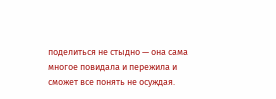поделиться не стыдно — она сама многое повидала и пережила и сможет все понять не осуждая.